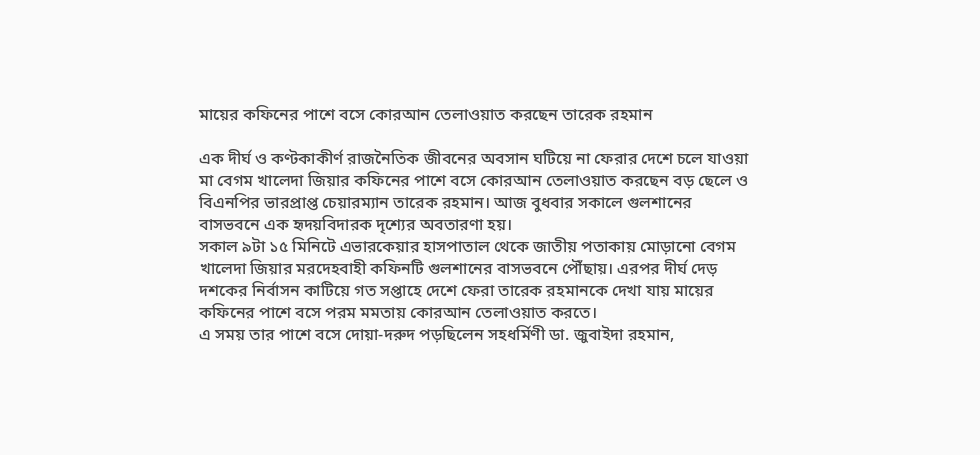মায়ের কফিনের পাশে বসে কোরআন তেলাওয়াত করছেন তারেক রহমান

এক দীর্ঘ ও কণ্টকাকীর্ণ রাজনৈতিক জীবনের অবসান ঘটিয়ে না ফেরার দেশে চলে যাওয়া মা বেগম খালেদা জিয়ার কফিনের পাশে বসে কোরআন তেলাওয়াত করছেন বড় ছেলে ও বিএনপির ভারপ্রাপ্ত চেয়ারম্যান তারেক রহমান। আজ বুধবার সকালে গুলশানের বাসভবনে এক হৃদয়বিদারক দৃশ্যের অবতারণা হয়।
সকাল ৯টা ১৫ মিনিটে এভারকেয়ার হাসপাতাল থেকে জাতীয় পতাকায় মোড়ানো বেগম খালেদা জিয়ার মরদেহবাহী কফিনটি গুলশানের বাসভবনে পৌঁছায়। এরপর দীর্ঘ দেড় দশকের নির্বাসন কাটিয়ে গত সপ্তাহে দেশে ফেরা তারেক রহমানকে দেখা যায় মায়ের কফিনের পাশে বসে পরম মমতায় কোরআন তেলাওয়াত করতে।
এ সময় তার পাশে বসে দোয়া-দরুদ পড়ছিলেন সহধর্মিণী ডা. জুবাইদা রহমান,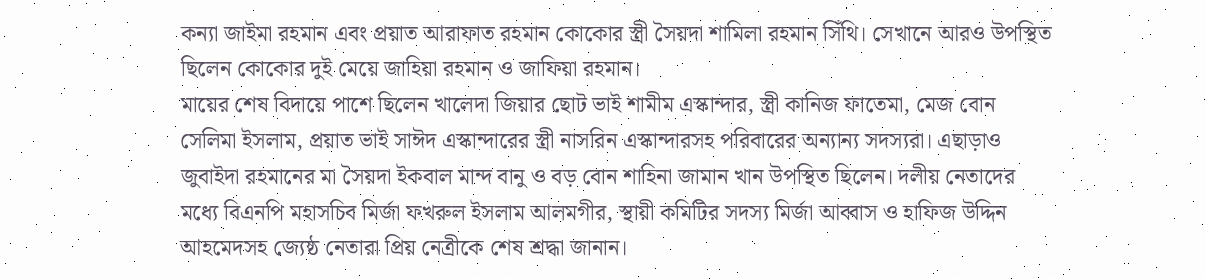কন্যা জাইমা রহমান এবং প্রয়াত আরাফাত রহমান কোকোর স্ত্রী সৈয়দা শামিলা রহমান সিঁথি। সেখানে আরও উপস্থিত ছিলেন কোকোর দুই মেয়ে জাহিয়া রহমান ও জাফিয়া রহমান।
মায়ের শেষ বিদায়ে পাশে ছিলেন খালেদা জিয়ার ছোট ভাই শামীম এস্কান্দার, স্ত্রী কানিজ ফাতেমা, মেজ বোন সেলিমা ইসলাম, প্রয়াত ভাই সাঈদ এস্কান্দারের স্ত্রী নাসরিন এস্কান্দারসহ পরিবারের অন্যান্য সদস্যরা। এছাড়াও জুবাইদা রহমানের মা সৈয়দা ইকবাল মান্দ বানু ও বড় বোন শাহিনা জামান খান উপস্থিত ছিলেন। দলীয় নেতাদের মধ্যে বিএনপি মহাসচিব মির্জা ফখরুল ইসলাম আলমগীর, স্থায়ী কমিটির সদস্য মির্জা আব্বাস ও হাফিজ উদ্দিন আহমেদসহ জ্যেষ্ঠ নেতারা প্রিয় নেত্রীকে শেষ শ্রদ্ধা জানান।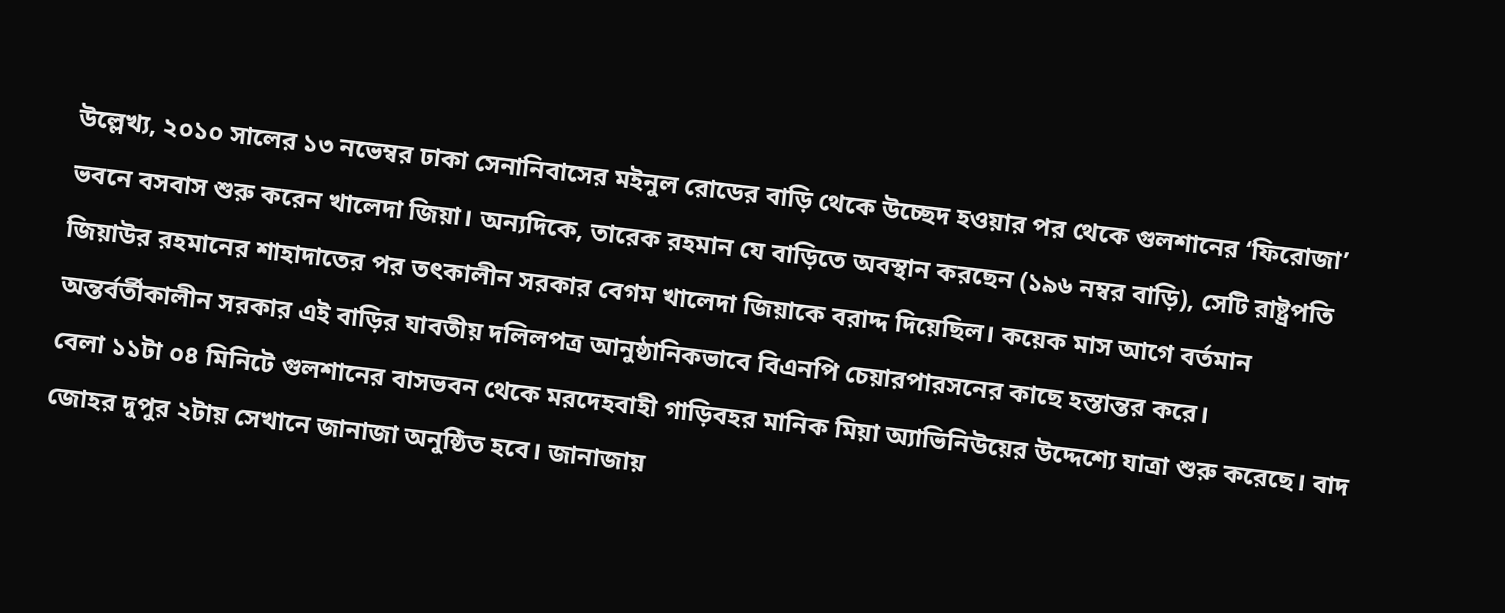উল্লেখ্য, ২০১০ সালের ১৩ নভেম্বর ঢাকা সেনানিবাসের মইনুল রোডের বাড়ি থেকে উচ্ছেদ হওয়ার পর থেকে গুলশানের ‘ফিরোজা’ ভবনে বসবাস শুরু করেন খালেদা জিয়া। অন্যদিকে, তারেক রহমান যে বাড়িতে অবস্থান করছেন (১৯৬ নম্বর বাড়ি), সেটি রাষ্ট্রপতি জিয়াউর রহমানের শাহাদাতের পর তৎকালীন সরকার বেগম খালেদা জিয়াকে বরাদ্দ দিয়েছিল। কয়েক মাস আগে বর্তমান অন্তর্বর্তীকালীন সরকার এই বাড়ির যাবতীয় দলিলপত্র আনুষ্ঠানিকভাবে বিএনপি চেয়ারপারসনের কাছে হস্তান্তর করে।
বেলা ১১টা ০৪ মিনিটে গুলশানের বাসভবন থেকে মরদেহবাহী গাড়িবহর মানিক মিয়া অ্যাভিনিউয়ের উদ্দেশ্যে যাত্রা শুরু করেছে। বাদ জোহর দুপুর ২টায় সেখানে জানাজা অনুষ্ঠিত হবে। জানাজায়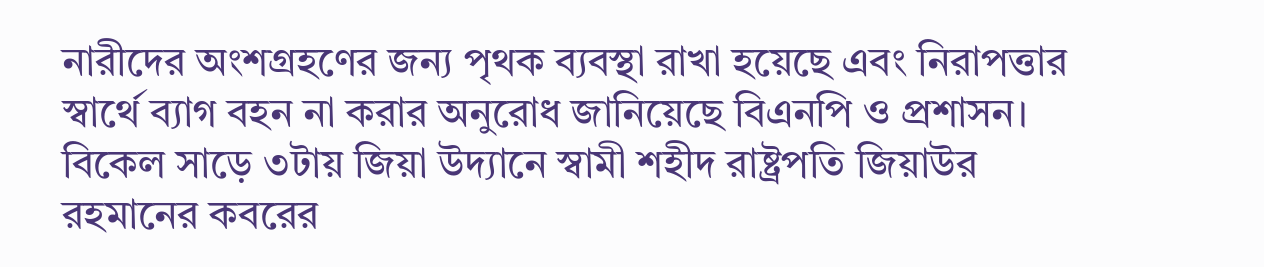নারীদের অংশগ্রহণের জন্য পৃথক ব্যবস্থা রাখা হয়েছে এবং নিরাপত্তার স্বার্থে ব্যাগ বহন না করার অনুরোধ জানিয়েছে বিএনপি ও প্রশাসন।
বিকেল সাড়ে ৩টায় জিয়া উদ্যানে স্বামী শহীদ রাষ্ট্রপতি জিয়াউর রহমানের কবরের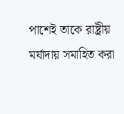পাশেই তাকে রাষ্ট্রীয় মর্যাদায় সমাহিত করা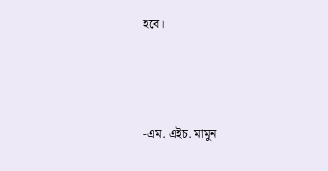হবে।



-এম. এইচ. মামুন